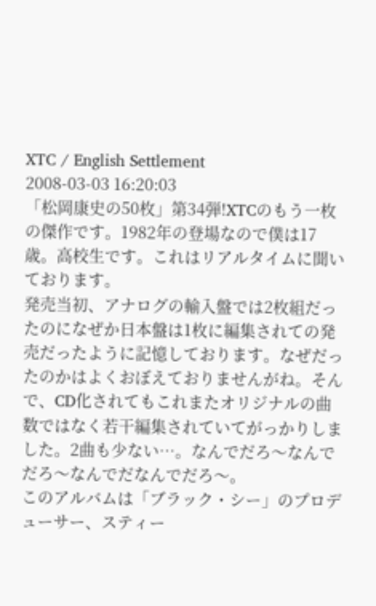XTC / English Settlement
2008-03-03 16:20:03
「松岡康史の50枚」第34弾!XTCのもう一枚の傑作です。1982年の登場なので僕は17歳。高校生です。これはリアルタイムに聞いております。
発売当初、アナログの輸入盤では2枚組だったのになぜか日本盤は1枚に編集されての発売だったように記憶しております。なぜだったのかはよくおぼえておりませんがね。そんで、CD化されてもこれまたオリジナルの曲数ではなく若干編集されていてがっかりしました。2曲も少ない…。なんでだろ〜なんでだろ〜なんでだなんでだろ〜。
このアルバムは「ブラック・シー」のプロデューサー、スティー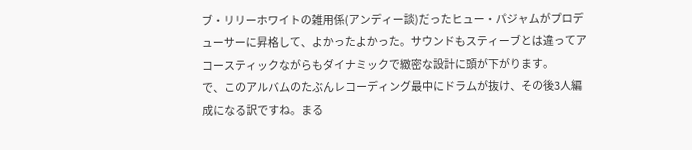ブ・リリーホワイトの雑用係(アンディー談)だったヒュー・パジャムがプロデューサーに昇格して、よかったよかった。サウンドもスティーブとは違ってアコースティックながらもダイナミックで緻密な設計に頭が下がります。
で、このアルバムのたぶんレコーディング最中にドラムが抜け、その後3人編成になる訳ですね。まる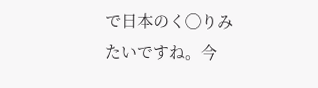で日本のく◯りみたいですね。今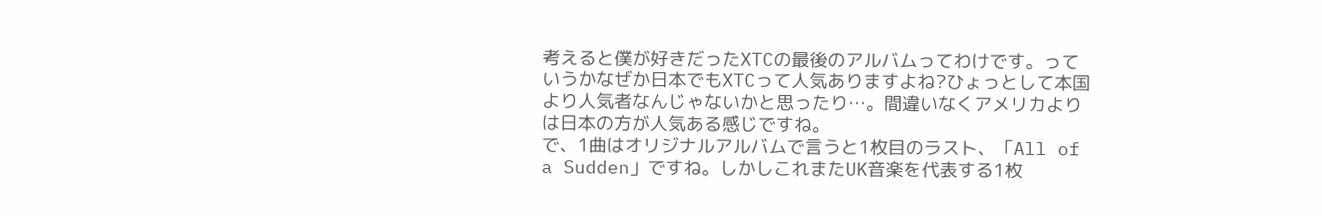考えると僕が好きだったXTCの最後のアルバムってわけです。っていうかなぜか日本でもXTCって人気ありますよね?ひょっとして本国より人気者なんじゃないかと思ったり…。間違いなくアメリカよりは日本の方が人気ある感じですね。
で、1曲はオリジナルアルバムで言うと1枚目のラスト、「All of a Sudden」ですね。しかしこれまたUK音楽を代表する1枚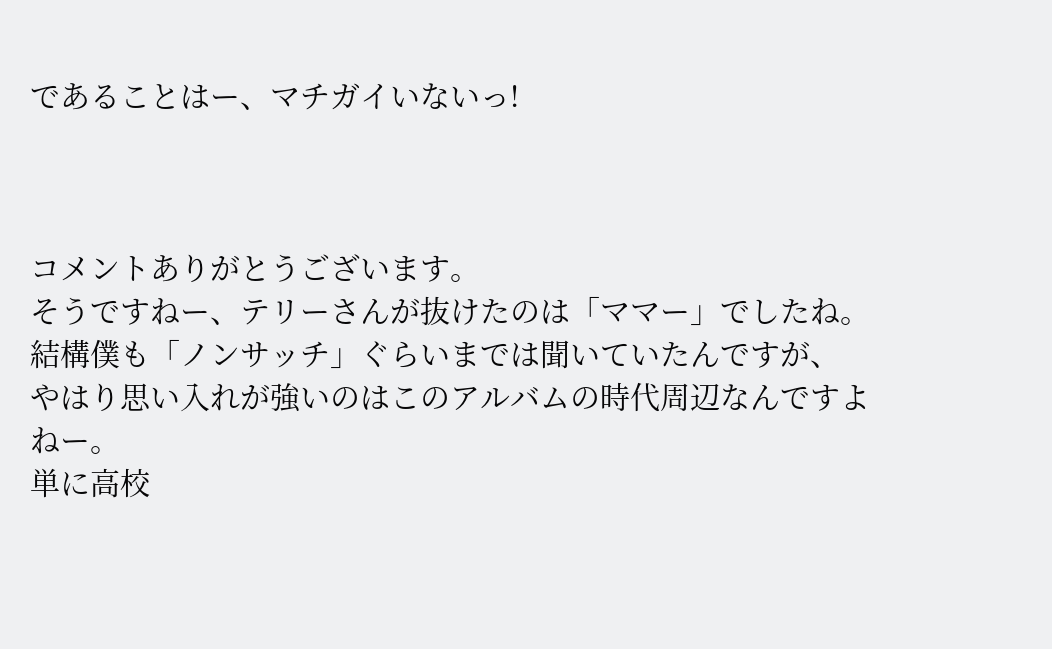であることはー、マチガイいないっ!



コメントありがとうございます。
そうですねー、テリーさんが抜けたのは「ママー」でしたね。
結構僕も「ノンサッチ」ぐらいまでは聞いていたんですが、
やはり思い入れが強いのはこのアルバムの時代周辺なんですよねー。
単に高校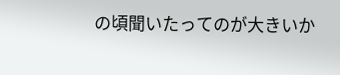の頃聞いたってのが大きいか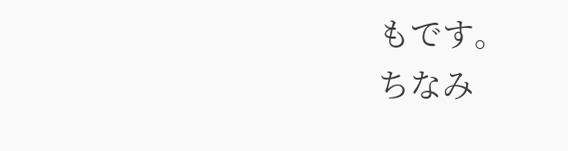もです。
ちなみ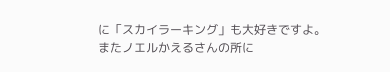に「スカイラーキング」も大好きですよ。
またノエルかえるさんの所に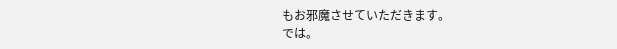もお邪魔させていただきます。
では。